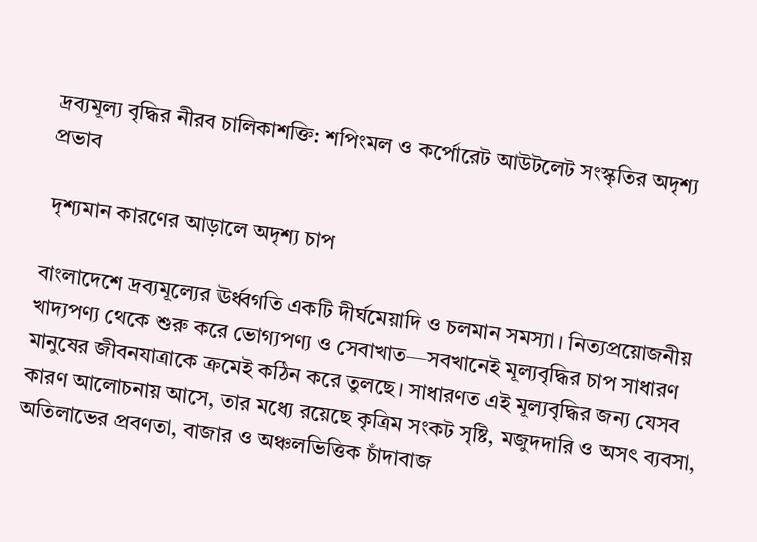দ্রব্যমূল্য বৃদ্ধির নীরব চালিকাশক্তি: শপিংমল ও কর্পোরেট আউটলেট সংস্কৃতির অদৃশ্য প্রভাব

 দৃশ্যমান কারণের আড়ালে অদৃশ্য চাপ

বাংলাদেশে দ্রব্যমূল্যের ঊর্ধ্বগতি একটি দীর্ঘমেয়াদি ও চলমান সমস্যা। নিত্যপ্রয়োজনীয় খাদ্যপণ্য থেকে শুরু করে ভোগ্যপণ্য ও সেবাখাত—সবখানেই মূল্যবৃদ্ধির চাপ সাধারণ মানুষের জীবনযাত্রাকে ক্রমেই কঠিন করে তুলছে। সাধারণত এই মূল্যবৃদ্ধির জন্য যেসব কারণ আলোচনায় আসে, তার মধ্যে রয়েছে কৃত্রিম সংকট সৃষ্টি, মজুদদারি ও অসৎ ব্যবসা, অতিলাভের প্রবণতা, বাজার ও অঞ্চলভিত্তিক চাঁদাবাজ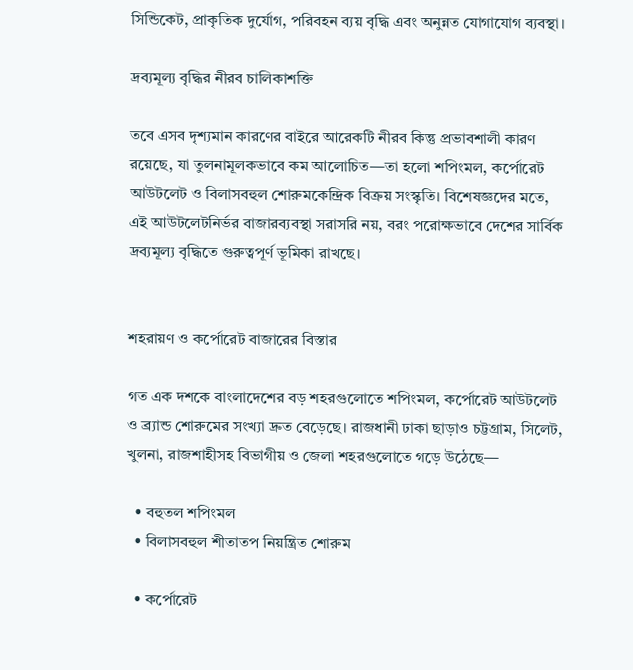সিন্ডিকেট, প্রাকৃতিক দুর্যোগ, পরিবহন ব্যয় বৃদ্ধি এবং অনুন্নত যোগাযোগ ব্যবস্থা।

দ্রব্যমূল্য বৃদ্ধির নীরব চালিকাশক্তি

তবে এসব দৃশ্যমান কারণের বাইরে আরেকটি নীরব কিন্তু প্রভাবশালী কারণ রয়েছে, যা তুলনামূলকভাবে কম আলোচিত—তা হলো শপিংমল, কর্পোরেট আউটলেট ও বিলাসবহুল শোরুমকেন্দ্রিক বিক্রয় সংস্কৃতি। বিশেষজ্ঞদের মতে, এই আউটলেটনির্ভর বাজারব্যবস্থা সরাসরি নয়, বরং পরোক্ষভাবে দেশের সার্বিক দ্রব্যমূল্য বৃদ্ধিতে গুরুত্বপূর্ণ ভূমিকা রাখছে।


শহরায়ণ ও কর্পোরেট বাজারের বিস্তার

গত এক দশকে বাংলাদেশের বড় শহরগুলোতে শপিংমল, কর্পোরেট আউটলেট ও ব্র্যান্ড শোরুমের সংখ্যা দ্রুত বেড়েছে। রাজধানী ঢাকা ছাড়াও চট্টগ্রাম, সিলেট, খুলনা, রাজশাহীসহ বিভাগীয় ও জেলা শহরগুলোতে গড়ে উঠেছে—

  • বহুতল শপিংমল
  • বিলাসবহুল শীতাতপ নিয়ন্ত্রিত শোরুম

  • কর্পোরেট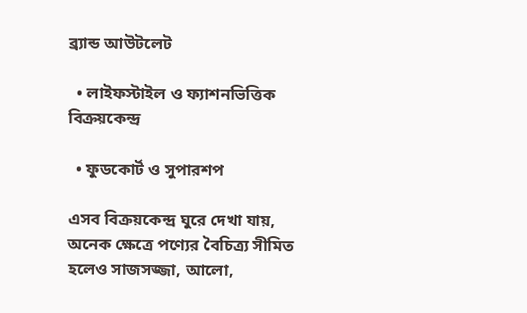ব্র্যান্ড আউটলেট

  • লাইফস্টাইল ও ফ্যাশনভিত্তিক বিক্রয়কেন্দ্র

  • ফুডকোর্ট ও সুপারশপ

এসব বিক্রয়কেন্দ্র ঘুরে দেখা যায়, অনেক ক্ষেত্রে পণ্যের বৈচিত্র্য সীমিত হলেও সাজসজ্জা, আলো,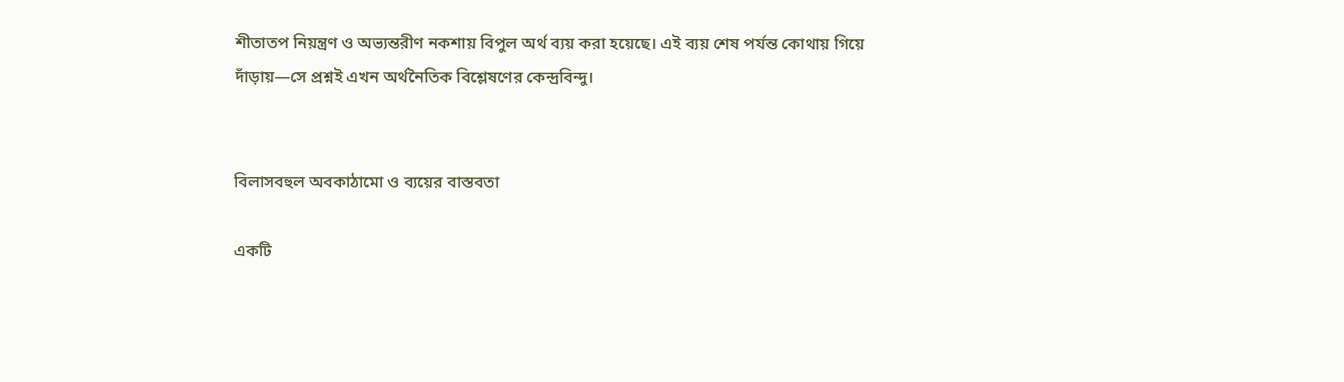শীতাতপ নিয়ন্ত্রণ ও অভ্যন্তরীণ নকশায় বিপুল অর্থ ব্যয় করা হয়েছে। এই ব্যয় শেষ পর্যন্ত কোথায় গিয়ে দাঁড়ায়—সে প্রশ্নই এখন অর্থনৈতিক বিশ্লেষণের কেন্দ্রবিন্দু।


বিলাসবহুল অবকাঠামো ও ব্যয়ের বাস্তবতা

একটি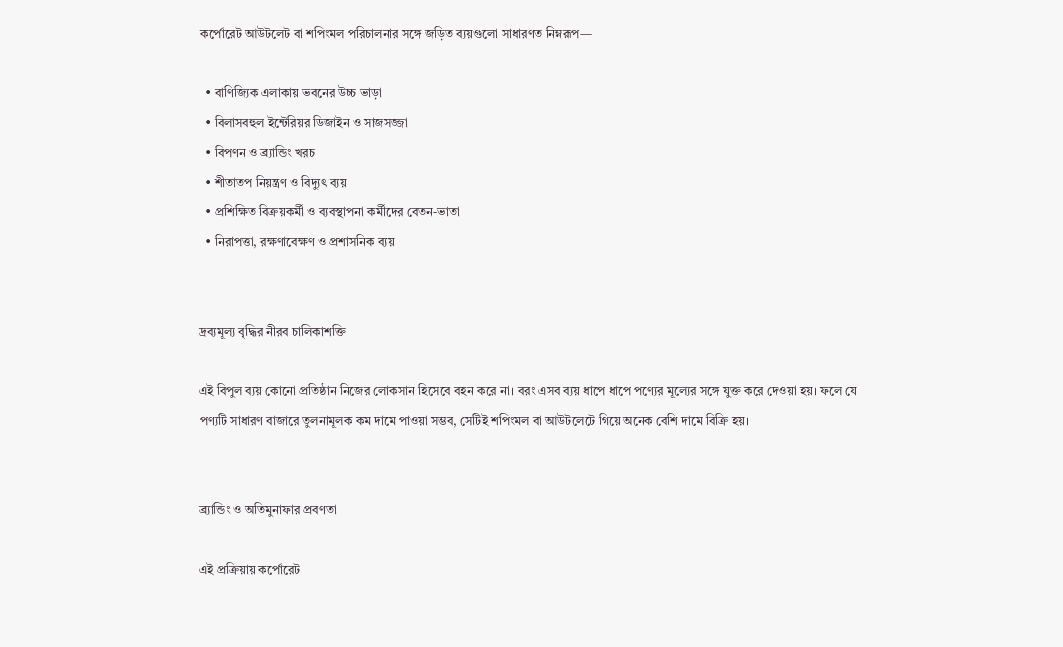কর্পোরেট আউটলেট বা শপিংমল পরিচালনার সঙ্গে জড়িত ব্যয়গুলো সাধারণত নিম্নরূপ—

  • বাণিজ্যিক এলাকায় ভবনের উচ্চ ভাড়া
  • বিলাসবহুল ইন্টেরিয়র ডিজাইন ও সাজসজ্জা
  • বিপণন ও ব্র্যান্ডিং খরচ
  • শীতাতপ নিয়ন্ত্রণ ও বিদ্যুৎ ব্যয়
  • প্রশিক্ষিত বিক্রয়কর্মী ও ব্যবস্থাপনা কর্মীদের বেতন-ভাতা
  • নিরাপত্তা, রক্ষণাবেক্ষণ ও প্রশাসনিক ব্যয়


দ্রব্যমূল্য বৃদ্ধির নীরব চালিকাশক্তি

এই বিপুল ব্যয় কোনো প্রতিষ্ঠান নিজের লোকসান হিসেবে বহন করে না। বরং এসব ব্যয় ধাপে ধাপে পণ্যের মূল্যের সঙ্গে যুক্ত করে দেওয়া হয়। ফলে যে পণ্যটি সাধারণ বাজারে তুলনামূলক কম দামে পাওয়া সম্ভব, সেটিই শপিংমল বা আউটলেটে গিয়ে অনেক বেশি দামে বিক্রি হয়।


ব্র্যান্ডিং ও অতিমুনাফার প্রবণতা

এই প্রক্রিয়ায় কর্পোরেট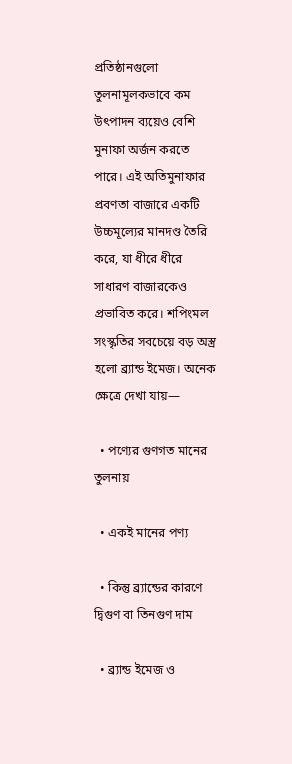প্রতিষ্ঠানগুলো তুলনামূলকভাবে কম উৎপাদন ব্যয়েও বেশি মুনাফা অর্জন করতে পারে। এই অতিমুনাফার প্রবণতা বাজারে একটি উচ্চমূল্যের মানদণ্ড তৈরি করে, যা ধীরে ধীরে সাধারণ বাজারকেও প্রভাবিত করে। শপিংমল সংস্কৃতির সবচেয়ে বড় অস্ত্র হলো ব্র্যান্ড ইমেজ। অনেক ক্ষেত্রে দেখা যায়—

  • পণ্যের গুণগত মানের তুলনায়

  • একই মানের পণ্য

  • কিন্তু ব্র্যান্ডের কারণে দ্বিগুণ বা তিনগুণ দাম

  • ব্র্যান্ড ইমেজ ও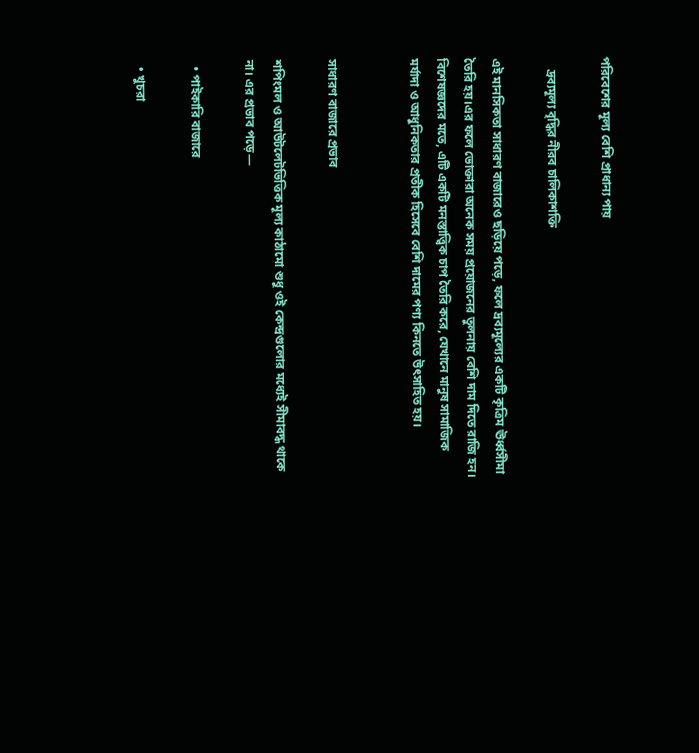পরিবেশের মূল্য বেশি প্রাধান্য পায়

    দ্রব্যমূল্য বৃদ্ধির নীরব চালিকাশক্তি

এই মানসিকতা সাধারণ বাজারেও ছড়িয়ে পড়ে, ফলে দ্রব্যমূল্যের একটি কৃত্রিম ঊর্ধ্বসীমা তৈরি হয়।এর ফলে ভোক্তারা অনেক সময় প্রয়োজনের তুলনায় বেশি দাম দিতে রাজি হন। বিশেষজ্ঞদের মতে, এটি একটি মনস্তাত্ত্বিক চাপ তৈরি করে, যেখানে মানুষ সামাজিক মর্যাদা ও আধুনিকতার প্রতীক হিসেবে বেশি দামের পণ্য কিনতে উৎসাহিত হয়।


সাধারণ বাজারে প্রভাব

শপিংমল ও আউটলেটভিত্তিক মূল্য কাঠামো শুধু ওই কেন্দ্রগুলোর মধ্যেই সীমাবদ্ধ থাকে না। এর প্রভাব পড়ে—

  • পাইকারি বাজারে

  • খুচরা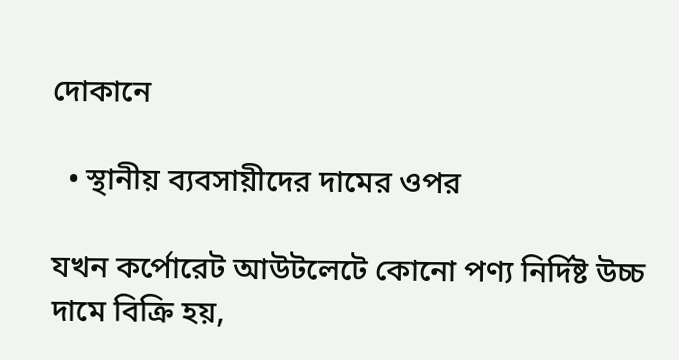দোকানে

  • স্থানীয় ব্যবসায়ীদের দামের ওপর

যখন কর্পোরেট আউটলেটে কোনো পণ্য নির্দিষ্ট উচ্চ দামে বিক্রি হয়,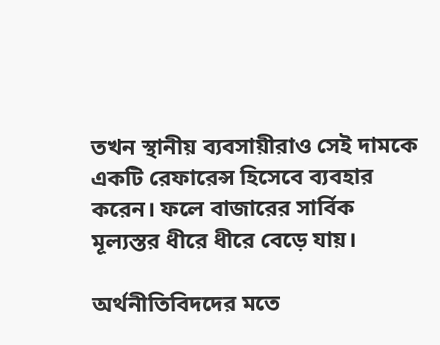তখন স্থানীয় ব্যবসায়ীরাও সেই দামকে একটি রেফারেন্স হিসেবে ব্যবহার করেন। ফলে বাজারের সার্বিক মূল্যস্তর ধীরে ধীরে বেড়ে যায়।

অর্থনীতিবিদদের মতে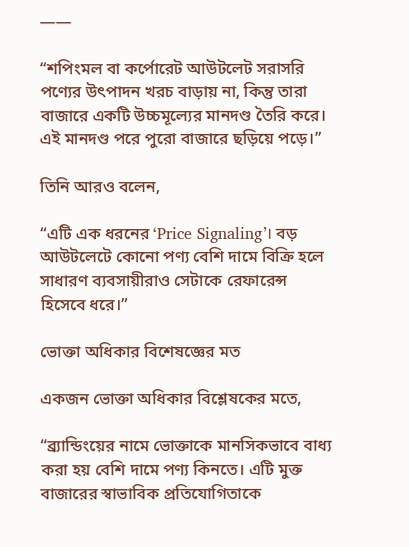——

“শপিংমল বা কর্পোরেট আউটলেট সরাসরি পণ্যের উৎপাদন খরচ বাড়ায় না, কিন্তু তারা বাজারে একটি উচ্চমূল্যের মানদণ্ড তৈরি করে। এই মানদণ্ড পরে পুরো বাজারে ছড়িয়ে পড়ে।”

তিনি আরও বলেন,

“এটি এক ধরনের ‘Price Signaling’। বড় আউটলেটে কোনো পণ্য বেশি দামে বিক্রি হলে সাধারণ ব্যবসায়ীরাও সেটাকে রেফারেন্স হিসেবে ধরে।”

ভোক্তা অধিকার বিশেষজ্ঞের মত

একজন ভোক্তা অধিকার বিশ্লেষকের মতে,

“ব্র্যান্ডিংয়ের নামে ভোক্তাকে মানসিকভাবে বাধ্য করা হয় বেশি দামে পণ্য কিনতে। এটি মুক্ত বাজারের স্বাভাবিক প্রতিযোগিতাকে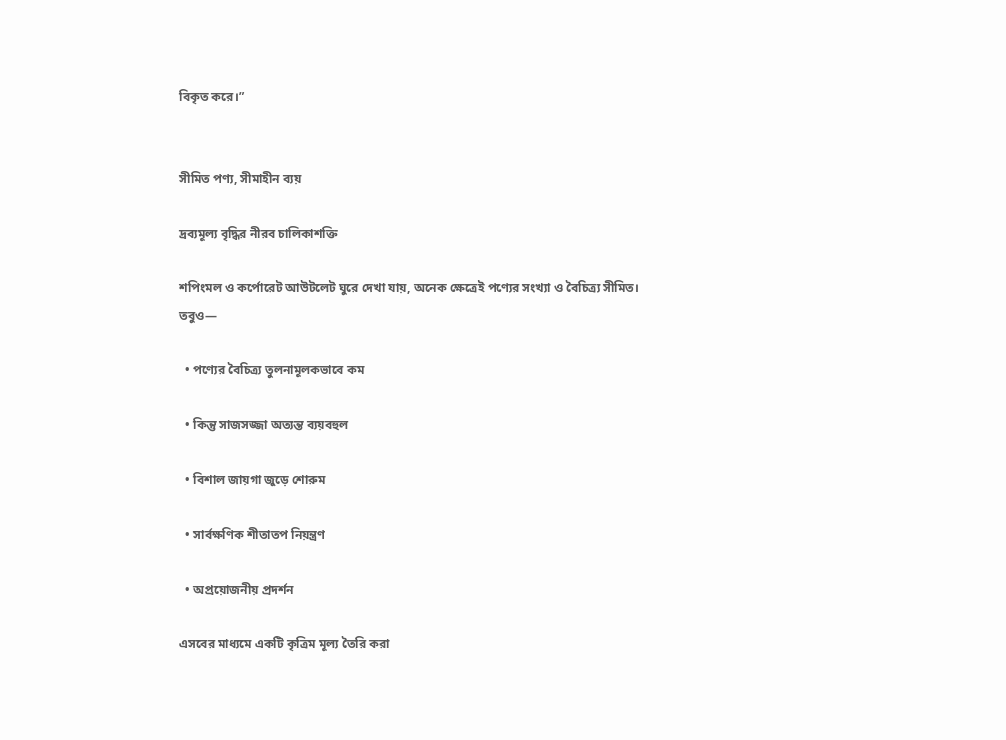বিকৃত করে।”


সীমিত পণ্য, সীমাহীন ব্যয়

দ্রব্যমূল্য বৃদ্ধির নীরব চালিকাশক্তি

শপিংমল ও কর্পোরেট আউটলেট ঘুরে দেখা যায়, অনেক ক্ষেত্রেই পণ্যের সংখ্যা ও বৈচিত্র্য সীমিত। তবুও—

  • পণ্যের বৈচিত্র্য তুলনামূলকভাবে কম

  • কিন্তু সাজসজ্জা অত্যন্ত ব্যয়বহুল

  • বিশাল জায়গা জুড়ে শোরুম

  • সার্বক্ষণিক শীতাতপ নিয়ন্ত্রণ

  • অপ্রয়োজনীয় প্রদর্শন

এসবের মাধ্যমে একটি কৃত্রিম মূল্য তৈরি করা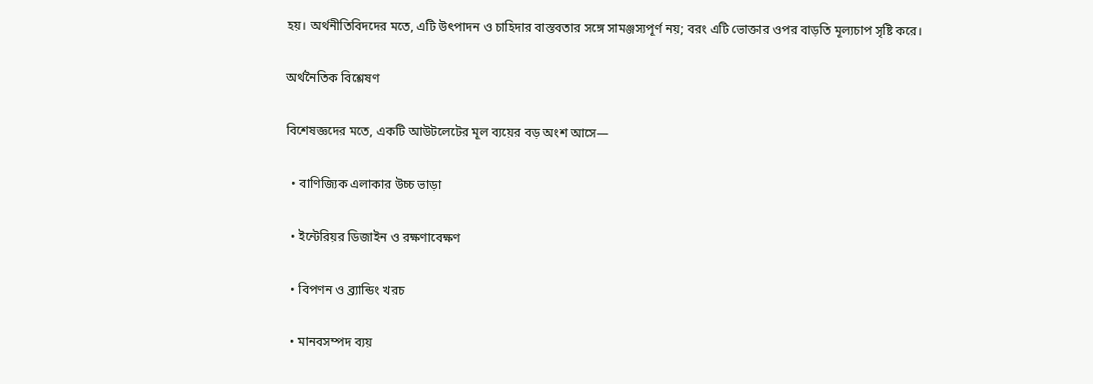হয়। অর্থনীতিবিদদের মতে, এটি উৎপাদন ও চাহিদার বাস্তবতার সঙ্গে সামঞ্জস্যপূর্ণ নয়; বরং এটি ভোক্তার ওপর বাড়তি মূল্যচাপ সৃষ্টি করে।

অর্থনৈতিক বিশ্লেষণ

বিশেষজ্ঞদের মতে, একটি আউটলেটের মূল ব্যয়ের বড় অংশ আসে—

  • বাণিজ্যিক এলাকার উচ্চ ভাড়া

  • ইন্টেরিয়র ডিজাইন ও রক্ষণাবেক্ষণ

  • বিপণন ও ব্র্যান্ডিং খরচ

  • মানবসম্পদ ব্যয়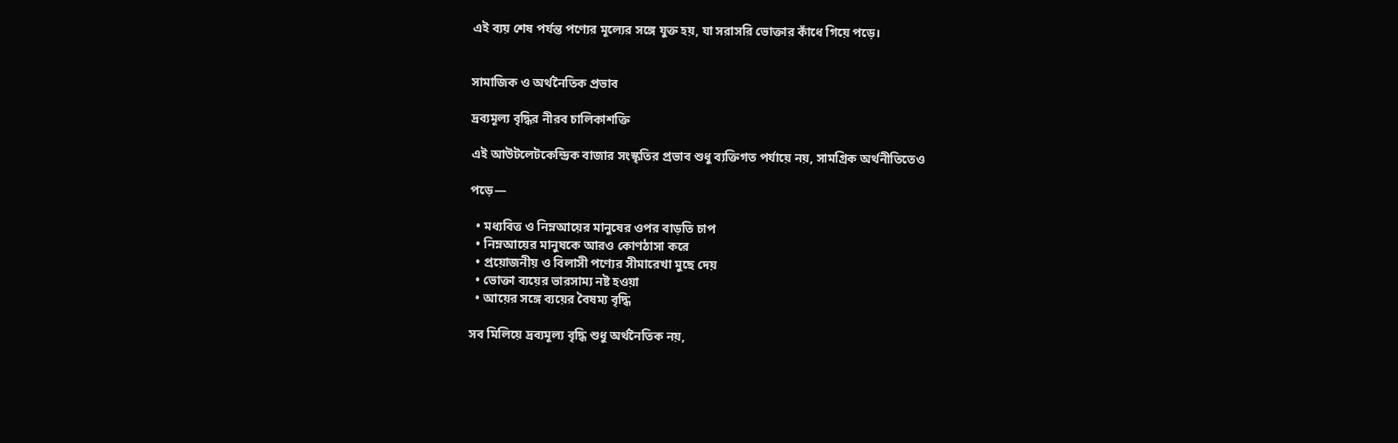এই ব্যয় শেষ পর্যন্ত পণ্যের মূল্যের সঙ্গে যুক্ত হয়, যা সরাসরি ভোক্তার কাঁধে গিয়ে পড়ে।


সামাজিক ও অর্থনৈতিক প্রভাব

দ্রব্যমূল্য বৃদ্ধির নীরব চালিকাশক্তি

এই আউটলেটকেন্দ্রিক বাজার সংস্কৃতির প্রভাব শুধু ব্যক্তিগত পর্যায়ে নয়, সামগ্রিক অর্থনীতিতেও

পড়ে—

  • মধ্যবিত্ত ও নিম্নআয়ের মানুষের ওপর বাড়তি চাপ
  • নিম্নআয়ের মানুষকে আরও কোণঠাসা করে
  • প্রয়োজনীয় ও বিলাসী পণ্যের সীমারেখা মুছে দেয়
  • ভোক্তা ব্যয়ের ভারসাম্য নষ্ট হওয়া
  • আয়ের সঙ্গে ব্যয়ের বৈষম্য বৃদ্ধি

সব মিলিয়ে দ্রব্যমূল্য বৃদ্ধি শুধু অর্থনৈতিক নয়,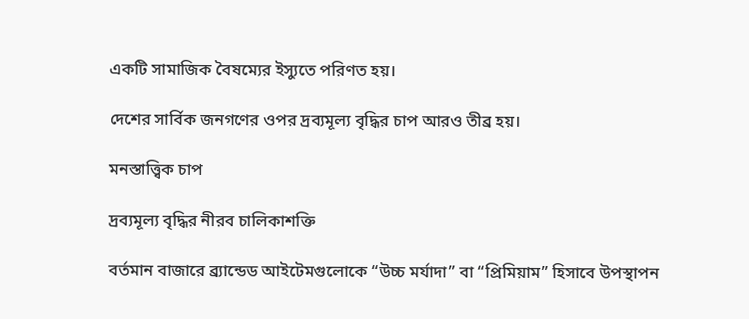একটি সামাজিক বৈষম্যের ইস্যুতে পরিণত হয়।

দেশের সার্বিক জনগণের ওপর দ্রব্যমূল্য বৃদ্ধির চাপ আরও তীব্র হয়।

মনস্তাত্ত্বিক চাপ

দ্রব্যমূল্য বৃদ্ধির নীরব চালিকাশক্তি

বর্তমান বাজারে ব্র্যান্ডেড আইটেমগুলোকে “উচ্চ মর্যাদা” বা “প্রিমিয়াম” হিসাবে উপস্থাপন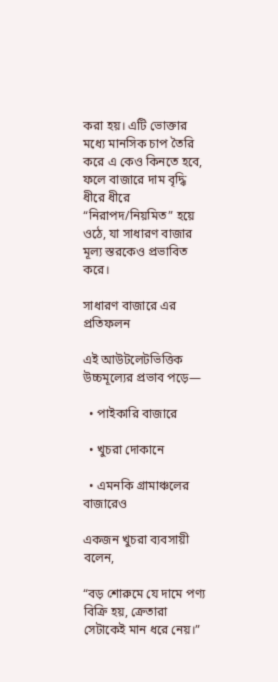করা হয়। এটি ভোক্তার মধ্যে মানসিক চাপ তৈরি করে এ কেও কিনতে হবে, ফলে বাজারে দাম বৃদ্ধি ধীরে ধীরে “নিরাপদ/নিয়মিত” হয়ে ওঠে, যা সাধারণ বাজার মূল্য স্তরকেও প্রভাবিত করে।

সাধারণ বাজারে এর প্রতিফলন

এই আউটলেটভিত্তিক উচ্চমূল্যের প্রভাব পড়ে—

  • পাইকারি বাজারে

  • খুচরা দোকানে

  • এমনকি গ্রামাঞ্চলের বাজারেও

একজন খুচরা ব্যবসায়ী বলেন,

“বড় শোরুমে যে দামে পণ্য বিক্রি হয়, ক্রেতারা সেটাকেই মান ধরে নেয়।”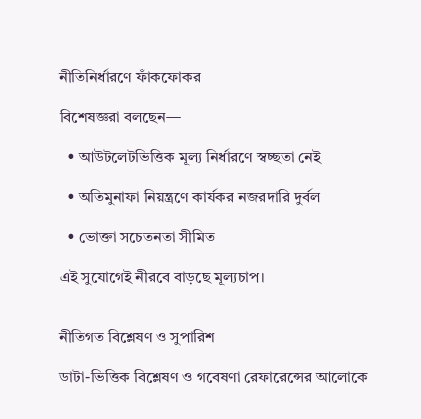নীতিনির্ধারণে ফাঁকফোকর

বিশেষজ্ঞরা বলছেন—

  • আউটলেটভিত্তিক মূল্য নির্ধারণে স্বচ্ছতা নেই

  • অতিমুনাফা নিয়ন্ত্রণে কার্যকর নজরদারি দুর্বল

  • ভোক্তা সচেতনতা সীমিত

এই সুযোগেই নীরবে বাড়ছে মূল্যচাপ।


নীতিগত বিশ্লেষণ ও সুপারিশ

ডাটা-ভিত্তিক বিশ্লেষণ ও গবেষণা রেফারেন্সের আলোকে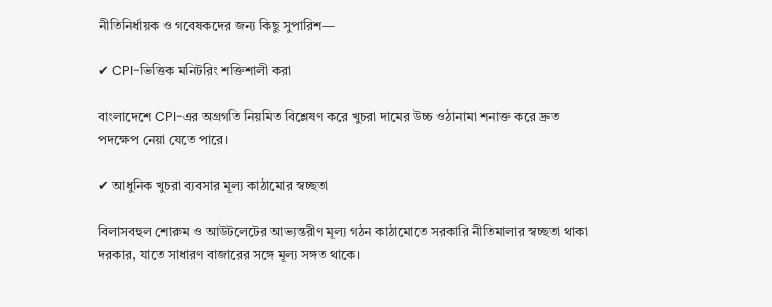নীতিনির্ধায়ক ও গবেষকদের জন্য কিছু সুপারিশ—

✔ CPI-ভিত্তিক মনিটরিং শক্তিশালী করা

বাংলাদেশে CPI-এর অগ্রগতি নিয়মিত বিশ্লেষণ করে খুচরা দামের উচ্চ ওঠানামা শনাক্ত করে দ্রুত পদক্ষেপ নেয়া যেতে পারে।

✔ আধুনিক খুচরা ব্যবসার মূল্য কাঠামোর স্বচ্ছতা

বিলাসবহুল শোরুম ও আউটলেটের আভ্যন্তরীণ মূল্য গঠন কাঠামোতে সরকারি নীতিমালার স্বচ্ছতা থাকা দরকার, যাতে সাধারণ বাজারের সঙ্গে মূল্য সঙ্গত থাকে।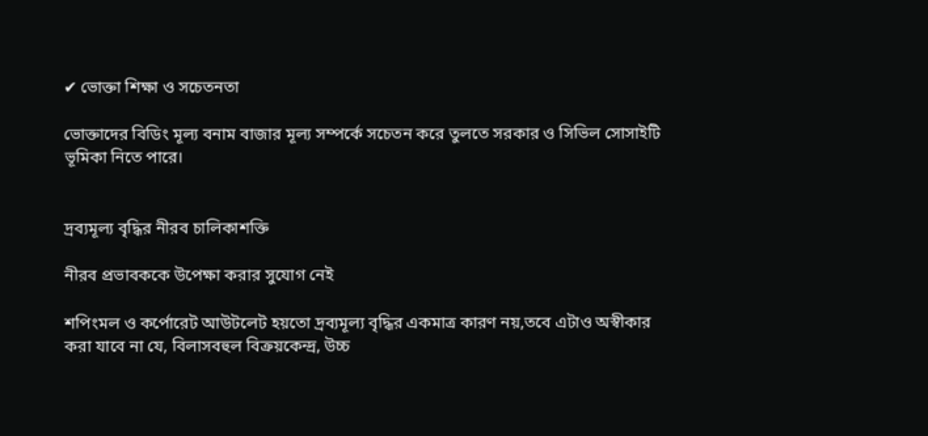✔ ভোক্তা শিক্ষা ও সচেতনতা

ভোক্তাদের বিডিং মূল্য বনাম বাজার মূল্য সম্পর্কে সচেতন করে তুলতে সরকার ও সিভিল সোসাইটি ভূমিকা নিতে পারে।


দ্রব্যমূল্য বৃদ্ধির নীরব চালিকাশক্তি

নীরব প্রভাবককে উপেক্ষা করার সুযোগ নেই

শপিংমল ও কর্পোরেট আউটলেট হয়তো দ্রব্যমূল্য বৃদ্ধির একমাত্র কারণ নয়,তবে এটাও অস্বীকার করা যাবে না যে, বিলাসবহুল বিক্রয়কেন্দ্র, উচ্চ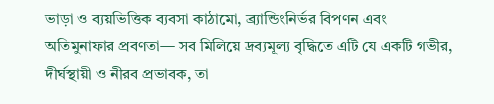ভাড়া ও ব্যয়ভিত্তিক ব্যবসা কাঠামো, ব্র্যান্ডিংনির্ভর বিপণন এবং অতিমুনাফার প্রবণতা— সব মিলিয়ে দ্রব্যমূল্য বৃদ্ধিতে এটি যে একটি গভীর, দীর্ঘস্থায়ী ও নীরব প্রভাবক, তা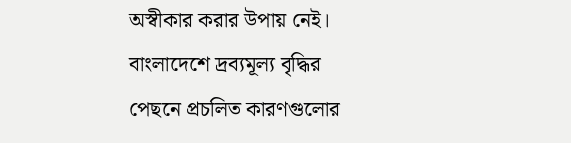অস্বীকার করার উপায় নেই।   বাংলাদেশে দ্রব্যমূল্য বৃদ্ধির পেছনে প্রচলিত কারণগুলোর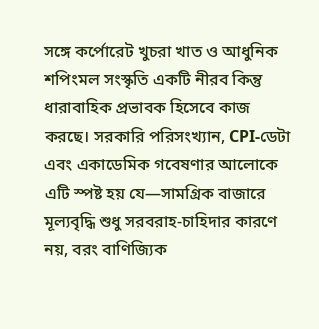সঙ্গে কর্পোরেট খুচরা খাত ও আধুনিক শপিংমল সংস্কৃতি একটি নীরব কিন্তু ধারাবাহিক প্রভাবক হিসেবে কাজ করছে। সরকারি পরিসংখ্যান, CPI-ডেটা এবং একাডেমিক গবেষণার আলোকে এটি স্পষ্ট হয় যে—সামগ্রিক বাজারে মূল্যবৃদ্ধি শুধু সরবরাহ-চাহিদার কারণে নয়, বরং বাণিজ্যিক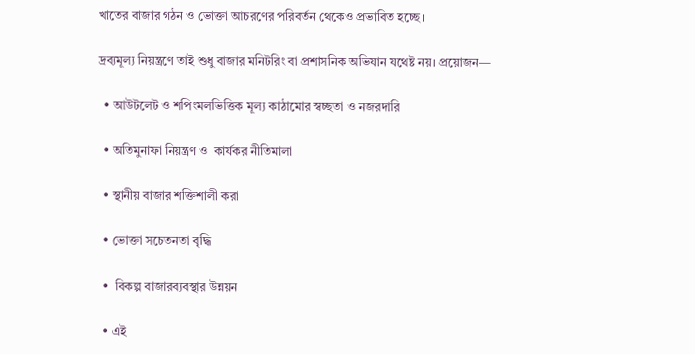খাতের বাজার গঠন ও ভোক্তা আচরণের পরিবর্তন থেকেও প্রভাবিত হচ্ছে।

দ্রব্যমূল্য নিয়ন্ত্রণে তাই শুধু বাজার মনিটরিং বা প্রশাসনিক অভিযান যথেষ্ট নয়। প্রয়োজন—

  • আউটলেট ও শপিংমলভিত্তিক মূল্য কাঠামোর স্বচ্ছতা ও নজরদারি

  • অতিমুনাফা নিয়ন্ত্রণ ও  কার্যকর নীতিমালা

  • স্থানীয় বাজার শক্তিশালী করা

  • ভোক্তা সচেতনতা বৃদ্ধি

  •  বিকল্প বাজারব্যবস্থার উন্নয়ন

  • এই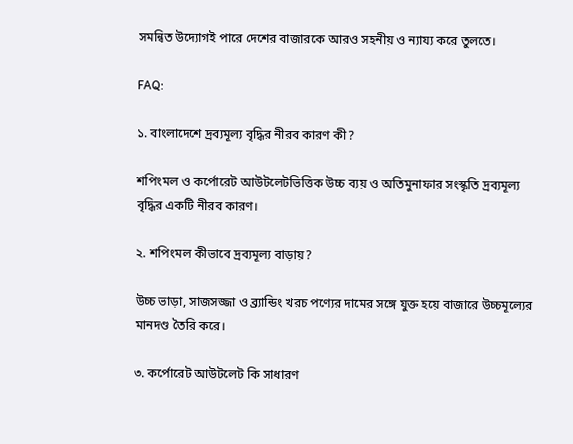সমন্বিত উদ্যোগই পারে দেশের বাজারকে আরও সহনীয় ও ন্যায্য করে তুলতে।

FAQ:

১. বাংলাদেশে দ্রব্যমূল্য বৃদ্ধির নীরব কারণ কী?

শপিংমল ও কর্পোরেট আউটলেটভিত্তিক উচ্চ ব্যয় ও অতিমুনাফার সংস্কৃতি দ্রব্যমূল্য বৃদ্ধির একটি নীরব কারণ।

২. শপিংমল কীভাবে দ্রব্যমূল্য বাড়ায়?

উচ্চ ভাড়া, সাজসজ্জা ও ব্র্যান্ডিং খরচ পণ্যের দামের সঙ্গে যুক্ত হয়ে বাজারে উচ্চমূল্যের মানদণ্ড তৈরি করে।

৩. কর্পোরেট আউটলেট কি সাধারণ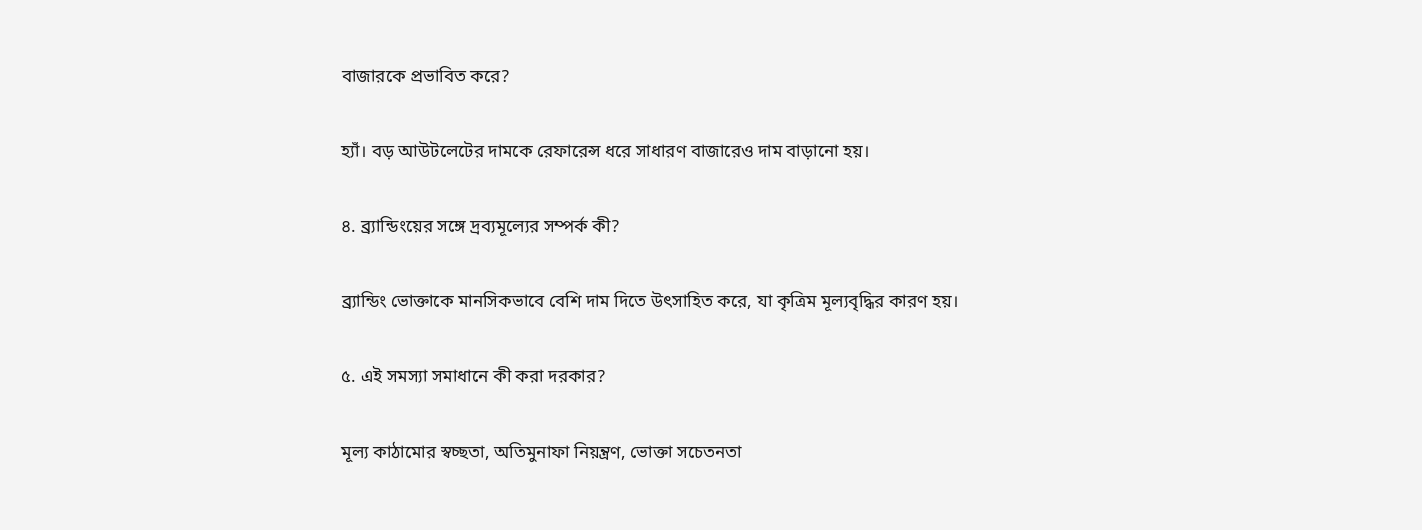বাজারকে প্রভাবিত করে?

হ্যাঁ। বড় আউটলেটের দামকে রেফারেন্স ধরে সাধারণ বাজারেও দাম বাড়ানো হয়।

৪. ব্র্যান্ডিংয়ের সঙ্গে দ্রব্যমূল্যের সম্পর্ক কী?

ব্র্যান্ডিং ভোক্তাকে মানসিকভাবে বেশি দাম দিতে উৎসাহিত করে, যা কৃত্রিম মূল্যবৃদ্ধির কারণ হয়।

৫. এই সমস্যা সমাধানে কী করা দরকার?

মূল্য কাঠামোর স্বচ্ছতা, অতিমুনাফা নিয়ন্ত্রণ, ভোক্তা সচেতনতা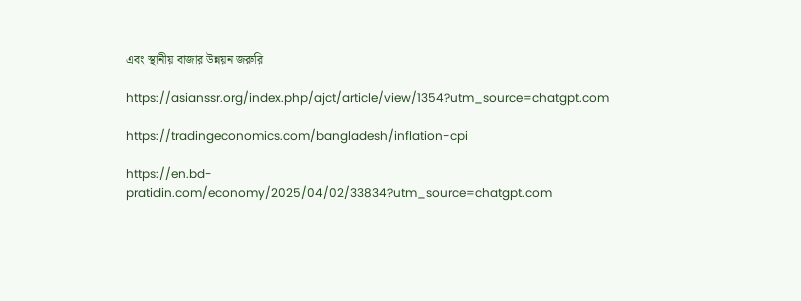এবং স্থানীয় বাজার উন্নয়ন জরুরি

https://asianssr.org/index.php/ajct/article/view/1354?utm_source=chatgpt.com

https://tradingeconomics.com/bangladesh/inflation-cpi

https://en.bd-pratidin.com/economy/2025/04/02/33834?utm_source=chatgpt.com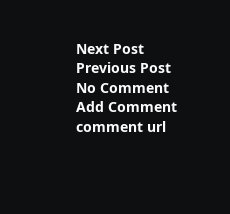Next Post Previous Post
No Comment
Add Comment
comment url